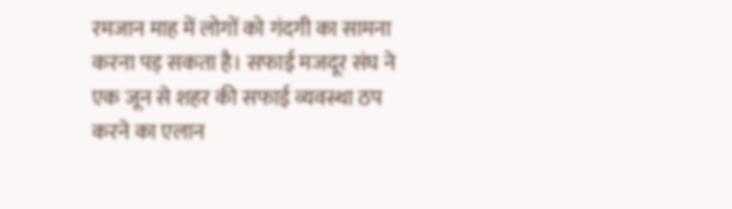रमजान माह में लोगों को गंदगी का सामना करना पड़ सकता है। सफाई मजदूर संघ ने एक जून से शहर की सफाई व्यवस्था ठप करने का एलान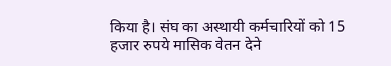किया है। संघ का अस्थायी कर्मचारियों को 15 हजार रुपये मासिक वेतन देने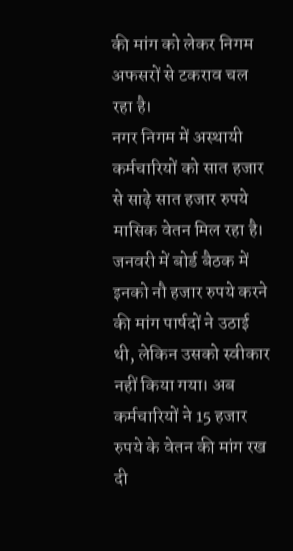की मांग को लेकर निगम अफसरों से टकराव चल रहा है।
नगर निगम में अस्थायी कर्मचारियों को सात हजार से साढ़े सात हजार रुपये मासिक वेतन मिल रहा है। जनवरी में बोर्ड बैठक में इनको नौ हजार रुपये करने की मांग पार्षदों ने उठाई थी, लेकिन उसको स्वीकार नहीं किया गया। अब कर्मचारियों ने 15 हजार रुपये के वेतन की मांग रख दी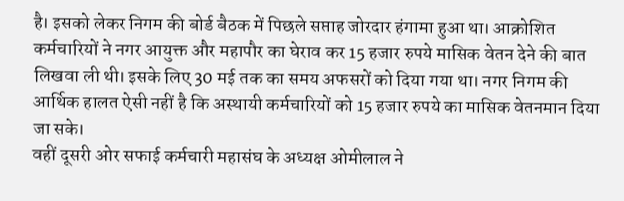है। इसको लेकर निगम की बोर्ड बैठक में पिछले सप्ताह जोरदार हंगामा हुआ था। आक्रोशित कर्मचारियों ने नगर आयुक्त और महापौर का घेराव कर 15 हजार रुपये मासिक वेतन देने की बात लिखवा ली थी। इसके लिए 30 मई तक का समय अफसरों को दिया गया था। नगर निगम की आर्थिक हालत ऐसी नहीं है कि अस्थायी कर्मचारियों को 15 हजार रुपये का मासिक वेतनमान दिया जा सके।
वहीं दूसरी ओर सफाई कर्मचारी महासंघ के अध्यक्ष ओमीलाल ने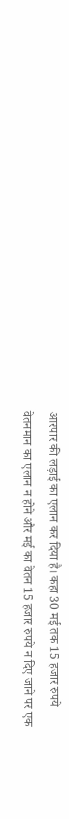आरपार की लड़ाई का एलान कर दिया है। कहा 30 मई तक 15 हजार रुपये वेतनमान का एलान न होने और मई का वेतन 15 हजार रुपये न दिए जाने पर एक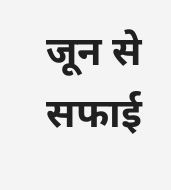जून से सफाई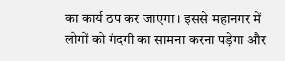का कार्य ठप कर जाएगा। इससे महानगर में लोगों को गंदगी का सामना करना पड़ेगा और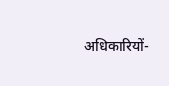अधिकारियों-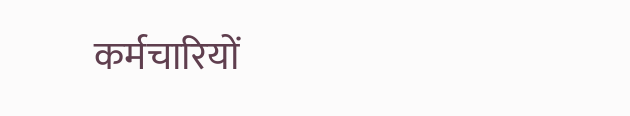कर्मचारियों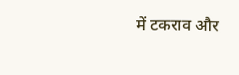में टकराव और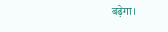बढ़ेगा।